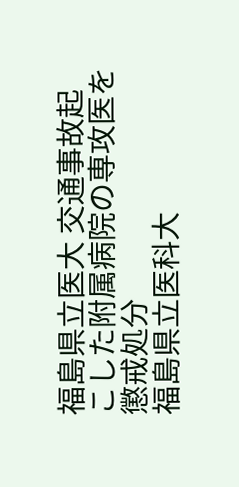福島県立医大 交通事故起こした附属病院の専攻医を懲戒処分
福島県立医科大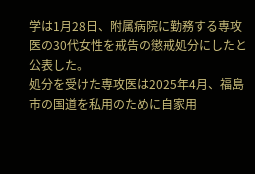学は1月28日、附属病院に勤務する専攻医の30代女性を戒告の懲戒処分にしたと公表した。
処分を受けた専攻医は2025年4月、福島市の国道を私用のために自家用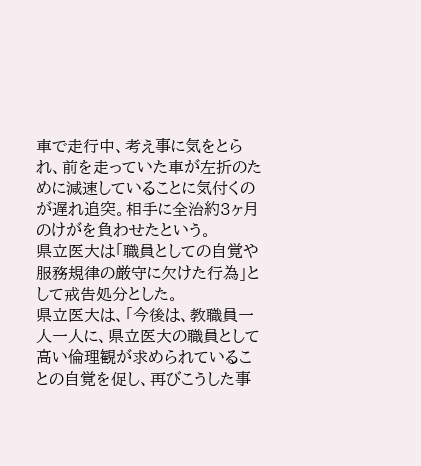車で走行中、考え事に気をとられ、前を走っていた車が左折のために減速していることに気付くのが遅れ追突。相手に全治約3ヶ月のけがを負わせたという。
県立医大は「職員としての自覚や服務規律の厳守に欠けた行為」として戒告処分とした。
県立医大は、「今後は、教職員一人一人に、県立医大の職員として高い倫理観が求められていることの自覚を促し、再びこうした事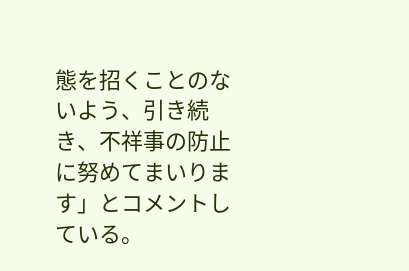態を招くことのないよう、引き続き、不祥事の防止に努めてまいります」とコメントしている。